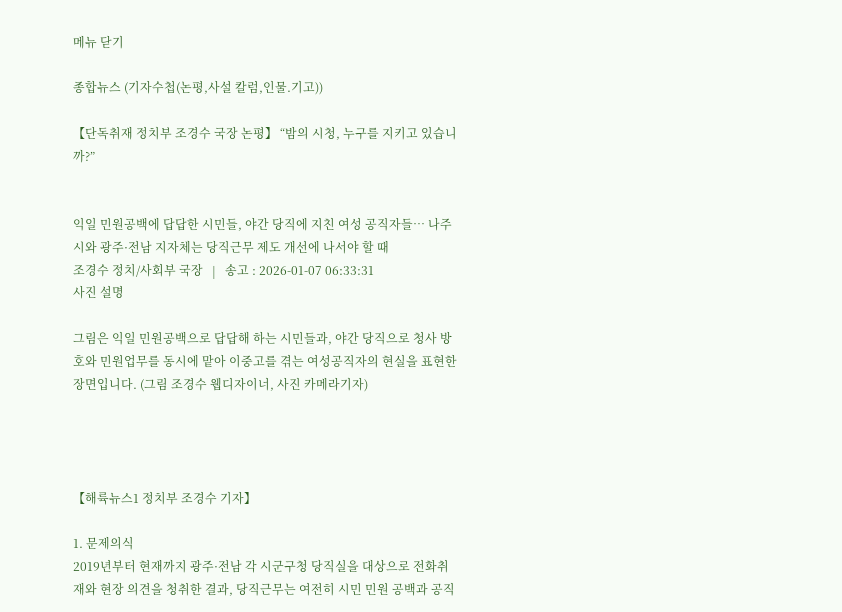메뉴 닫기

종합뉴스 (기자수첩(논평,사설 칼럼,인물.기고))

【단독취재 정치부 조경수 국장 논평】 “밤의 시청, 누구를 지키고 있습니까?”


익일 민원공백에 답답한 시민들, 야간 당직에 지친 여성 공직자들… 나주시와 광주·전남 지자체는 당직근무 제도 개선에 나서야 할 때
조경수 정치/사회부 국장   |   송고 : 2026-01-07 06:33:31
사진 설명

그림은 익일 민원공백으로 답답해 하는 시민들과, 야간 당직으로 청사 방호와 민원업무를 동시에 맡아 이중고를 겪는 여성공직자의 현실을 표현한 장면입니다. (그림 조경수 웹디자이너, 사진 카메라기자)




【해륙뉴스1 정치부 조경수 기자】

1. 문제의식
2019년부터 현재까지 광주·전남 각 시군구청 당직실을 대상으로 전화취재와 현장 의견을 청취한 결과, 당직근무는 여전히 시민 민원 공백과 공직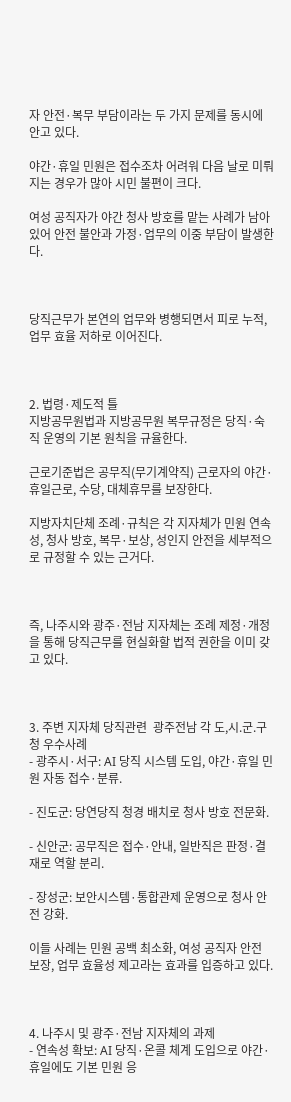자 안전·복무 부담이라는 두 가지 문제를 동시에 안고 있다.

야간·휴일 민원은 접수조차 어려워 다음 날로 미뤄지는 경우가 많아 시민 불편이 크다.

여성 공직자가 야간 청사 방호를 맡는 사례가 남아 있어 안전 불안과 가정·업무의 이중 부담이 발생한다.



당직근무가 본연의 업무와 병행되면서 피로 누적, 업무 효율 저하로 이어진다.



2. 법령·제도적 틀
지방공무원법과 지방공무원 복무규정은 당직·숙직 운영의 기본 원칙을 규율한다.

근로기준법은 공무직(무기계약직) 근로자의 야간·휴일근로, 수당, 대체휴무를 보장한다.

지방자치단체 조례·규칙은 각 지자체가 민원 연속성, 청사 방호, 복무·보상, 성인지 안전을 세부적으로 규정할 수 있는 근거다.



즉, 나주시와 광주·전남 지자체는 조례 제정·개정을 통해 당직근무를 현실화할 법적 권한을 이미 갖고 있다.



3. 주변 지자체 당직관련  광주전남 각 도,시.군.구청 우수사례
- 광주시·서구: AI 당직 시스템 도입, 야간·휴일 민원 자동 접수·분류.

- 진도군: 당연당직 청경 배치로 청사 방호 전문화.

- 신안군: 공무직은 접수·안내, 일반직은 판정·결재로 역할 분리.

- 장성군: 보안시스템·통합관제 운영으로 청사 안전 강화.

이들 사례는 민원 공백 최소화, 여성 공직자 안전 보장, 업무 효율성 제고라는 효과를 입증하고 있다.



4. 나주시 및 광주·전남 지자체의 과제
- 연속성 확보: AI 당직·온콜 체계 도입으로 야간·휴일에도 기본 민원 응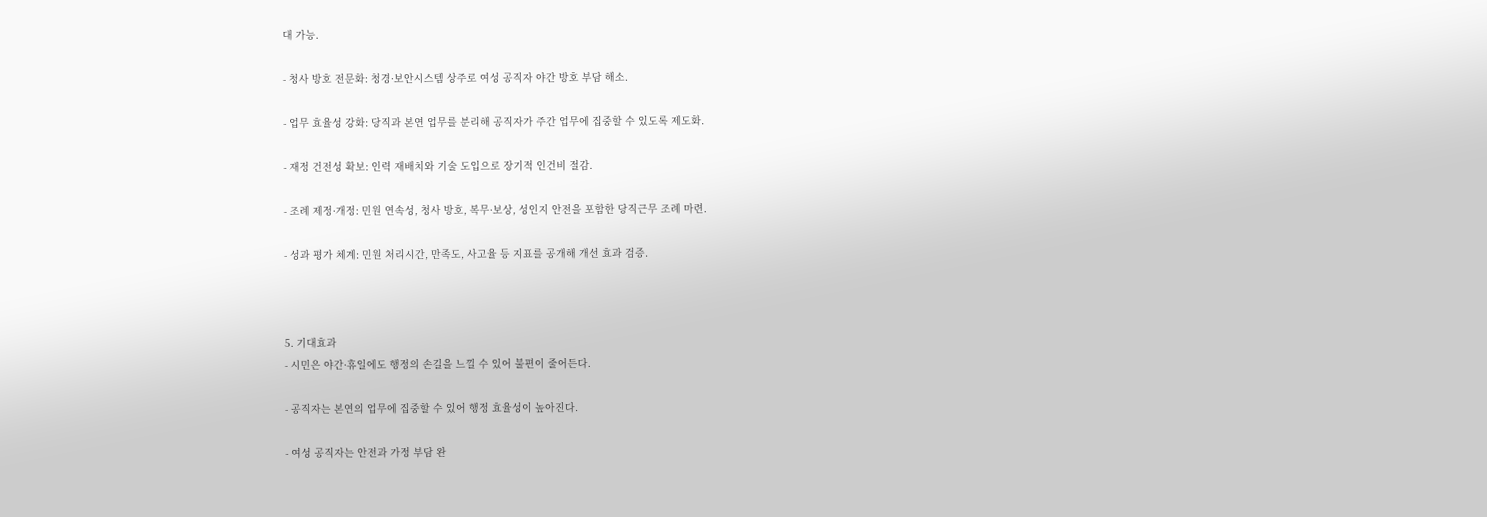대 가능.

- 청사 방호 전문화: 청경·보안시스템 상주로 여성 공직자 야간 방호 부담 해소.

- 업무 효율성 강화: 당직과 본연 업무를 분리해 공직자가 주간 업무에 집중할 수 있도록 제도화.

- 재정 건전성 확보: 인력 재배치와 기술 도입으로 장기적 인건비 절감.

- 조례 제정·개정: 민원 연속성, 청사 방호, 복무·보상, 성인지 안전을 포함한 당직근무 조례 마련.

- 성과 평가 체계: 민원 처리시간, 만족도, 사고율 등 지표를 공개해 개선 효과 검증.



5. 기대효과
- 시민은 야간·휴일에도 행정의 손길을 느낄 수 있어 불편이 줄어든다.

- 공직자는 본연의 업무에 집중할 수 있어 행정 효율성이 높아진다.

- 여성 공직자는 안전과 가정 부담 완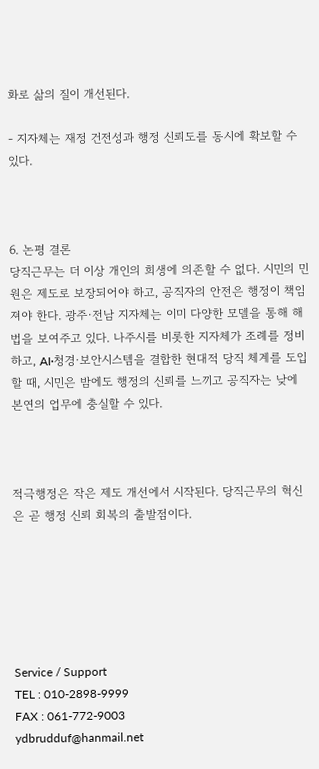화로 삶의 질이 개선된다.

- 지자체는 재정 건전성과 행정 신뢰도를 동시에 확보할 수 있다.



6. 논평 결론
당직근무는 더 이상 개인의 희생에 의존할 수 없다. 시민의 민원은 제도로 보장되어야 하고, 공직자의 안전은 행정이 책임져야 한다. 광주·전남 지자체는 이미 다양한 모델을 통해 해법을 보여주고 있다. 나주시를 비롯한 지자체가 조례를 정비하고, AI·청경·보안시스템을 결합한 현대적 당직 체계를 도입할 때, 시민은 밤에도 행정의 신뢰를 느끼고 공직자는 낮에 본연의 업무에 충실할 수 있다.



적극행정은 작은 제도 개선에서 시작된다. 당직근무의 혁신은 곧 행정 신뢰 회복의 출발점이다.






Service / Support
TEL : 010-2898-9999
FAX : 061-772-9003
ydbrudduf@hanmail.net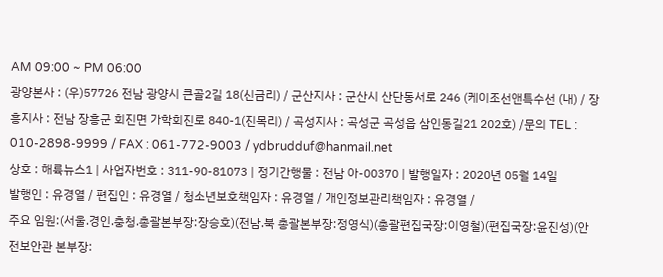AM 09:00 ~ PM 06:00
광양본사 : (우)57726 전남 광양시 큰골2길 18(신금리) / 군산지사 : 군산시 산단동서로 246 (케이조선앤특수선 (내) / 장흥지사 : 전남 장흥군 회진면 가학회진로 840-1(진목리) / 곡성지사 : 곡성군 곡성읍 삼인동길21 202호) /문의 TEL : 010-2898-9999 / FAX : 061-772-9003 / ydbrudduf@hanmail.net
상호 : 해륙뉴스1 | 사업자번호 : 311-90-81073 | 정기간행물 : 전남 아-00370 | 발행일자 : 2020년 05월 14일
발행인 : 유경열 / 편집인 : 유경열 / 청소년보호책임자 : 유경열 / 개인정보관리책임자 : 유경열 /
주요 임원:(서울.경인.충청.총괄본부장:장승호)(전남.북 총괄본부장:정영식)(총괄편집국장:이영철)(편집국장:윤진성)(안전보안관 본부장: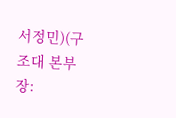서정민)(구조대 본부장: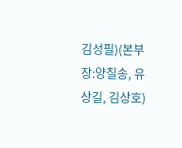김성필)(본부장:양칠송, 유상길, 김상호)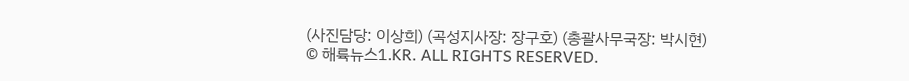(사진담당: 이상희) (곡성지사장: 장구호) (총괄사무국장: 박시현)
© 해륙뉴스1.KR. ALL RIGHTS RESERVED.